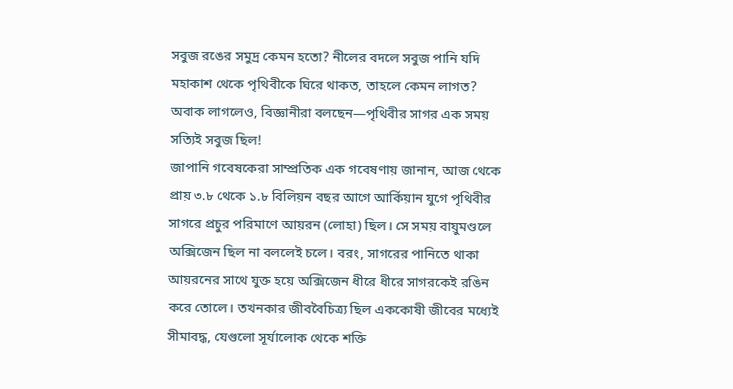সবুজ রঙের সমুদ্র কেমন হতো? নীলের বদলে সবুজ পানি যদি মহাকাশ থেকে পৃথিবীকে ঘিরে থাকত, তাহলে কেমন লাগত? অবাক লাগলেও, বিজ্ঞানীরা বলছেন—পৃথিবীর সাগর এক সময় সত্যিই সবুজ ছিল!
জাপানি গবেষকেরা সাম্প্রতিক এক গবেষণায় জানান, আজ থেকে প্রায় ৩.৮ থেকে ১.৮ বিলিয়ন বছর আগে আর্কিয়ান যুগে পৃথিবীর সাগরে প্রচুর পরিমাণে আয়রন (লোহা) ছিল। সে সময় বায়ুমণ্ডলে অক্সিজেন ছিল না বললেই চলে। বরং, সাগরের পানিতে থাকা আয়রনের সাথে যুক্ত হয়ে অক্সিজেন ধীরে ধীরে সাগরকেই রঙিন করে তোলে। তখনকার জীববৈচিত্র্য ছিল এককোষী জীবের মধ্যেই সীমাবদ্ধ, যেগুলো সূর্যালোক থেকে শক্তি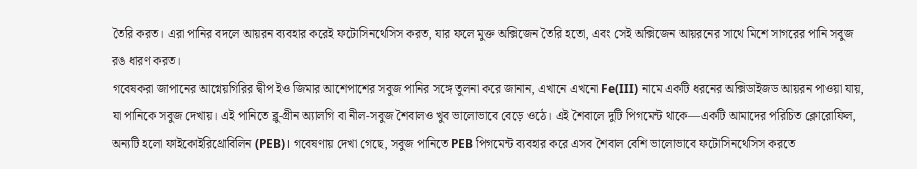তৈরি করত। এরা পানির বদলে আয়রন ব্যবহার করেই ফটোসিনথেসিস করত, যার ফলে মুক্ত অক্সিজেন তৈরি হতো, এবং সেই অক্সিজেন আয়রনের সাথে মিশে সাগরের পানি সবুজ রঙ ধারণ করত।
গবেষকরা জাপানের আগ্নেয়গিরির দ্বীপ ইও জিমার আশেপাশের সবুজ পানির সঙ্গে তুলনা করে জানান, এখানে এখনো Fe(III) নামে একটি ধরনের অক্সিডাইজড আয়রন পাওয়া যায়, যা পানিকে সবুজ দেখায়। এই পানিতে ব্লু-গ্রীন অ্যালগি বা নীল-সবুজ শৈবালও খুব ভালোভাবে বেড়ে ওঠে। এই শৈবালে দুটি পিগমেন্ট থাকে—একটি আমাদের পরিচিত ক্লোরোফিল, অন্যটি হলো ফাইকোইরিথ্রোবিলিন (PEB)। গবেষণায় দেখা গেছে, সবুজ পানিতে PEB পিগমেন্ট ব্যবহার করে এসব শৈবাল বেশি ভালোভাবে ফটোসিনথেসিস করতে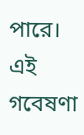পারে।
এই গবেষণা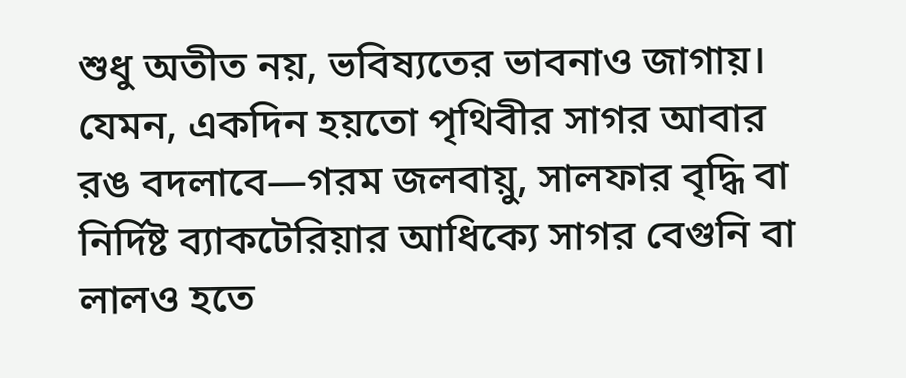শুধু অতীত নয়, ভবিষ্যতের ভাবনাও জাগায়। যেমন, একদিন হয়তো পৃথিবীর সাগর আবার রঙ বদলাবে—গরম জলবায়ু, সালফার বৃদ্ধি বা নির্দিষ্ট ব্যাকটেরিয়ার আধিক্যে সাগর বেগুনি বা লালও হতে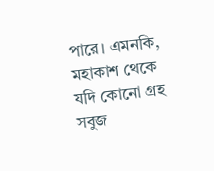পারে। এমনকি, মহাকাশ থেকে যদি কোনো গ্রহ সবুজ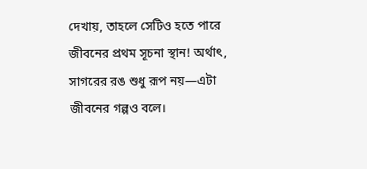দেখায়, তাহলে সেটিও হতে পারে জীবনের প্রথম সূচনা স্থান! অর্থাৎ, সাগরের রঙ শুধু রূপ নয়—এটা জীবনের গল্পও বলে।